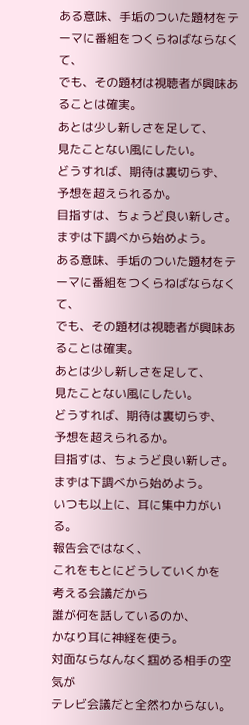ある意味、手垢のついた題材をテーマに番組をつくらねばならなくて、
でも、その題材は視聴者が興味あることは確実。
あとは少し新しさを足して、
見たことない風にしたい。
どうすれば、期待は裏切らず、
予想を超えられるか。
目指すは、ちょうど良い新しさ。
まずは下調べから始めよう。
ある意味、手垢のついた題材をテーマに番組をつくらねばならなくて、
でも、その題材は視聴者が興味あることは確実。
あとは少し新しさを足して、
見たことない風にしたい。
どうすれば、期待は裏切らず、
予想を超えられるか。
目指すは、ちょうど良い新しさ。
まずは下調べから始めよう。
いつも以上に、耳に集中力がいる。
報告会ではなく、
これをもとにどうしていくかを
考える会議だから
誰が何を話しているのか、
かなり耳に神経を使う。
対面ならなんなく掴める相手の空気が
テレビ会議だと全然わからない。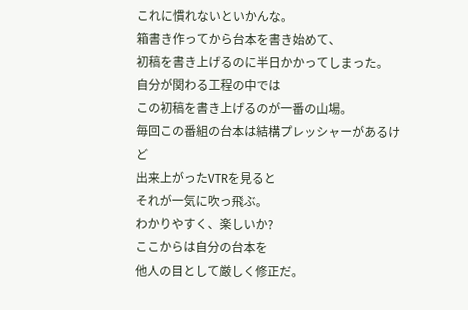これに慣れないといかんな。
箱書き作ってから台本を書き始めて、
初稿を書き上げるのに半日かかってしまった。
自分が関わる工程の中では
この初稿を書き上げるのが一番の山場。
毎回この番組の台本は結構プレッシャーがあるけど
出来上がったVTRを見ると
それが一気に吹っ飛ぶ。
わかりやすく、楽しいか?
ここからは自分の台本を
他人の目として厳しく修正だ。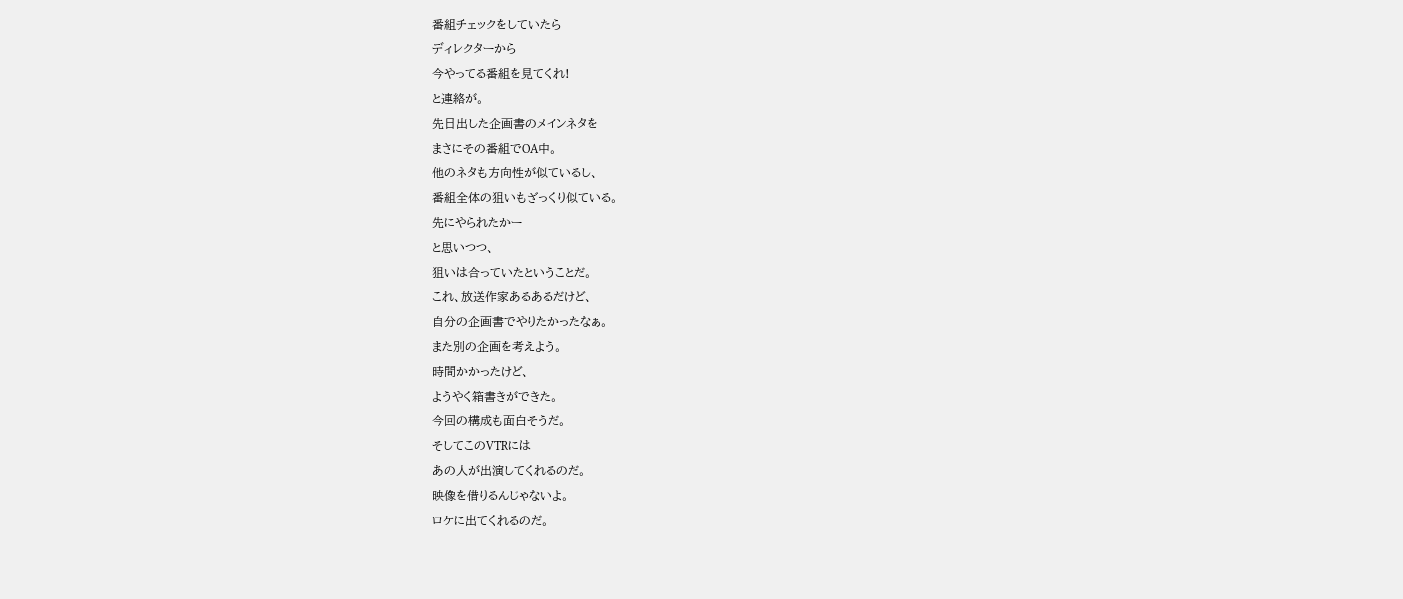番組チェックをしていたら
ディレクターから
今やってる番組を見てくれ!
と連絡が。
先日出した企画書のメインネタを
まさにその番組でOA中。
他のネタも方向性が似ているし、
番組全体の狙いもざっくり似ている。
先にやられたかー
と思いつつ、
狙いは合っていたということだ。
これ、放送作家あるあるだけど、
自分の企画書でやりたかったなぁ。
また別の企画を考えよう。
時間かかったけど、
ようやく箱書きができた。
今回の構成も面白そうだ。
そしてこのVTRには
あの人が出演してくれるのだ。
映像を借りるんじゃないよ。
ロケに出てくれるのだ。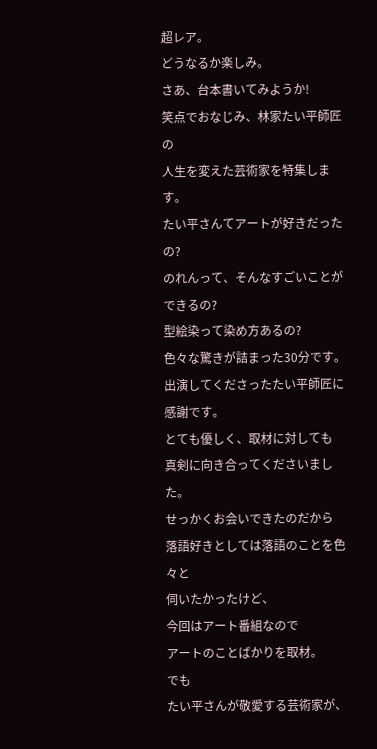超レア。
どうなるか楽しみ。
さあ、台本書いてみようか!
笑点でおなじみ、林家たい平師匠の
人生を変えた芸術家を特集します。
たい平さんてアートが好きだったの?
のれんって、そんなすごいことができるの?
型絵染って染め方あるの?
色々な驚きが詰まった30分です。
出演してくださったたい平師匠に感謝です。
とても優しく、取材に対しても
真剣に向き合ってくださいました。
せっかくお会いできたのだから
落語好きとしては落語のことを色々と
伺いたかったけど、
今回はアート番組なので
アートのことばかりを取材。
でも
たい平さんが敬愛する芸術家が、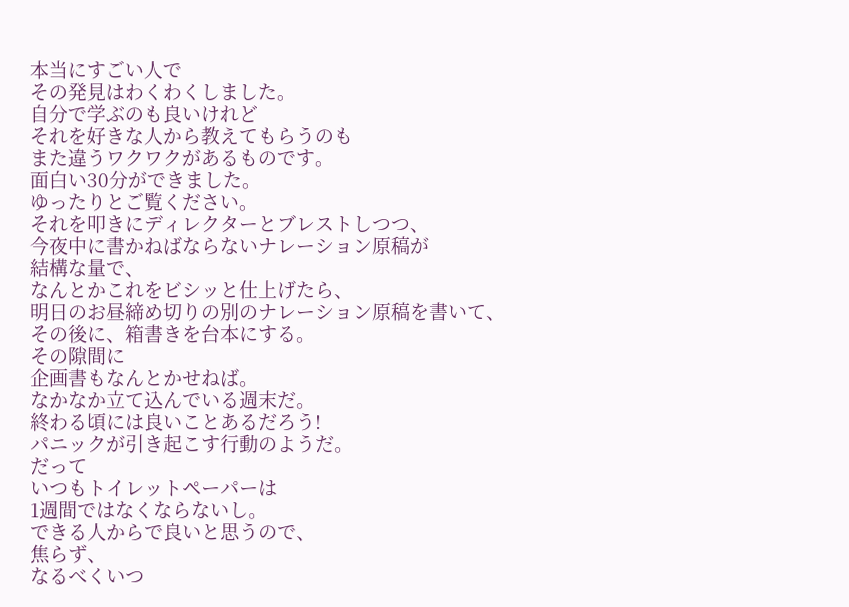本当にすごい人で
その発見はわくわくしました。
自分で学ぶのも良いけれど
それを好きな人から教えてもらうのも
また違うワクワクがあるものです。
面白い30分ができました。
ゆったりとご覧ください。
それを叩きにディレクターとブレストしつつ、
今夜中に書かねばならないナレーション原稿が
結構な量で、
なんとかこれをビシッと仕上げたら、
明日のお昼締め切りの別のナレーション原稿を書いて、
その後に、箱書きを台本にする。
その隙間に
企画書もなんとかせねば。
なかなか立て込んでいる週末だ。
終わる頃には良いことあるだろう!
パニックが引き起こす行動のようだ。
だって
いつもトイレットペーパーは
1週間ではなくならないし。
できる人からで良いと思うので、
焦らず、
なるべくいつ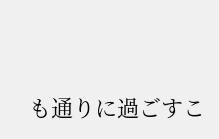も通りに過ごすこ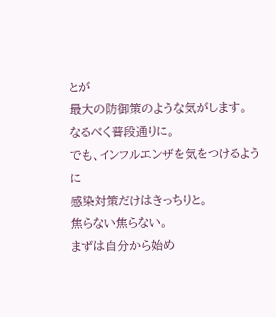とが
最大の防御策のような気がします。
なるべく普段通りに。
でも、インフルエンザを気をつけるように
感染対策だけはきっちりと。
焦らない焦らない。
まずは自分から始め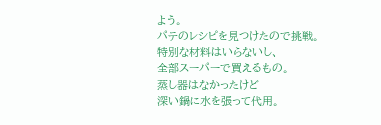よう。
パテのレシピを見つけたので挑戦。
特別な材料はいらないし、
全部スーパーで買えるもの。
蒸し器はなかったけど
深い鍋に水を張って代用。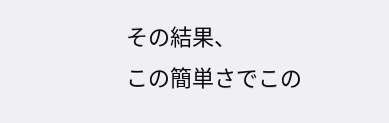その結果、
この簡単さでこの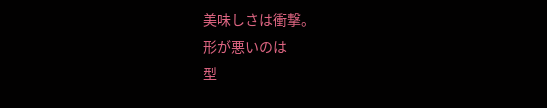美味しさは衝撃。
形が悪いのは
型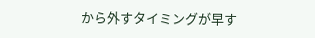から外すタイミングが早す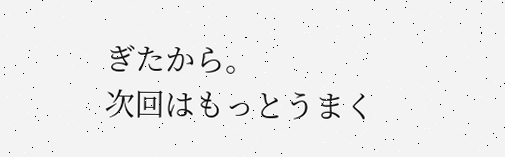ぎたから。
次回はもっとうまく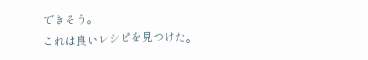できそう。
これは良いレシピを見つけた。